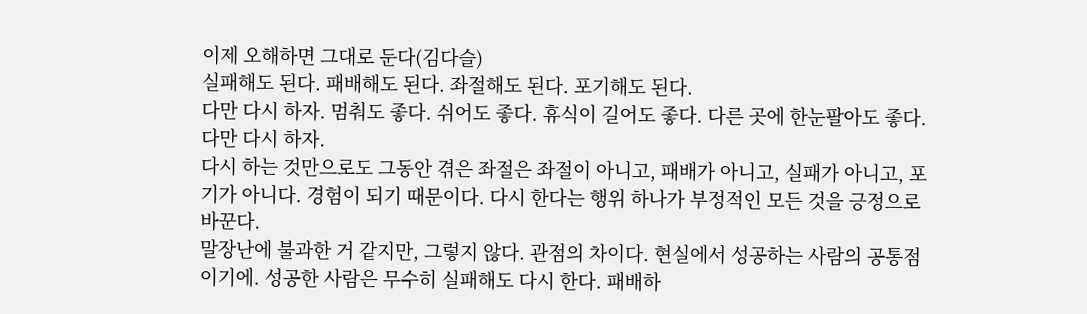이제 오해하면 그대로 둔다(김다슬)
실패해도 된다. 패배해도 된다. 좌절해도 된다. 포기해도 된다.
다만 다시 하자. 멈춰도 좋다. 쉬어도 좋다. 휴식이 길어도 좋다. 다른 곳에 한눈팔아도 좋다. 다만 다시 하자.
다시 하는 것만으로도 그동안 겪은 좌절은 좌절이 아니고, 패배가 아니고, 실패가 아니고, 포기가 아니다. 경험이 되기 때문이다. 다시 한다는 행위 하나가 부정적인 모든 것을 긍정으로 바꾼다.
말장난에 불과한 거 같지만, 그렇지 않다. 관점의 차이다. 현실에서 성공하는 사람의 공통점이기에. 성공한 사람은 무수히 실패해도 다시 한다. 패배하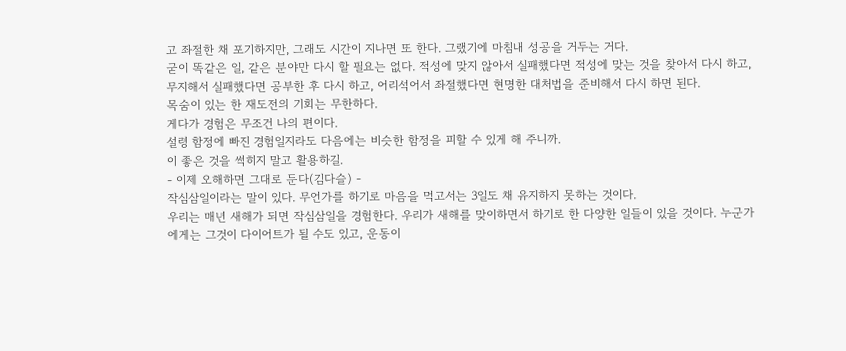고 좌절한 채 포기하지만, 그래도 시간이 지나면 또 한다. 그랬기에 마침내 성공을 거두는 거다.
굳이 똑같은 일, 같은 분야만 다시 할 필요는 없다. 적성에 맞지 않아서 실패했다면 적성에 맞는 것을 찾아서 다시 하고, 무지해서 실패했다면 공부한 후 다시 하고, 어리석어서 좌절했다면 현명한 대처법을 준비해서 다시 하면 된다.
목숨이 있는 한 재도전의 기회는 무한하다.
게다가 경험은 무조건 나의 편이다.
설령 함정에 빠진 경험일지라도 다음에는 비슷한 함정을 피할 수 있게 해 주니까.
이 좋은 것을 썩히지 말고 활용하길.
- 이제 오해하면 그대로 둔다(김다슬) -
작심삼일이라는 말이 있다. 무언가를 하기로 마음을 먹고서는 3일도 채 유지하지 못하는 것이다.
우리는 매년 새해가 되면 작심삼일을 경험한다. 우리가 새해를 맞이하면서 하기로 한 다양한 일들이 있을 것이다. 누군가에게는 그것이 다이어트가 될 수도 있고, 운동이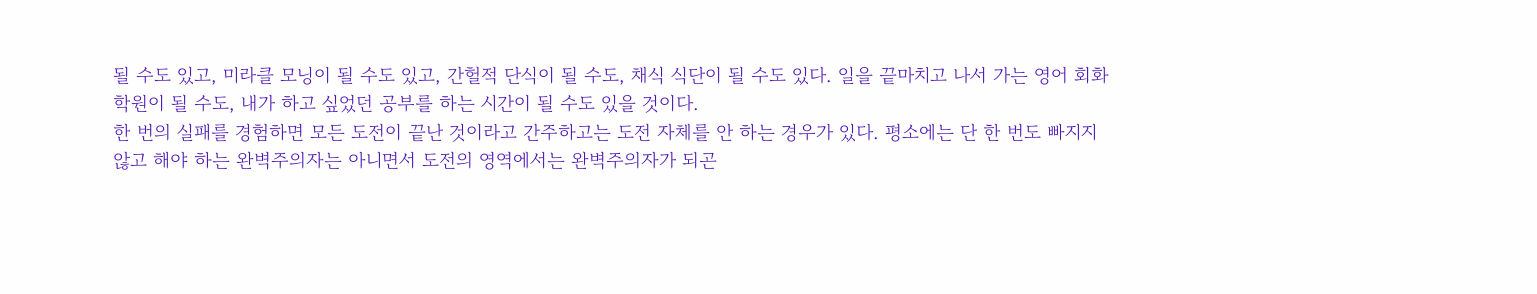될 수도 있고, 미라클 모닝이 될 수도 있고, 간헐적 단식이 될 수도, 채식 식단이 될 수도 있다. 일을 끝마치고 나서 가는 영어 회화 학원이 될 수도, 내가 하고 싶었던 공부를 하는 시간이 될 수도 있을 것이다.
한 번의 실패를 경험하면 모든 도전이 끝난 것이라고 간주하고는 도전 자체를 안 하는 경우가 있다. 평소에는 단 한 번도 빠지지 않고 해야 하는 완벽주의자는 아니면서 도전의 영역에서는 완벽주의자가 되곤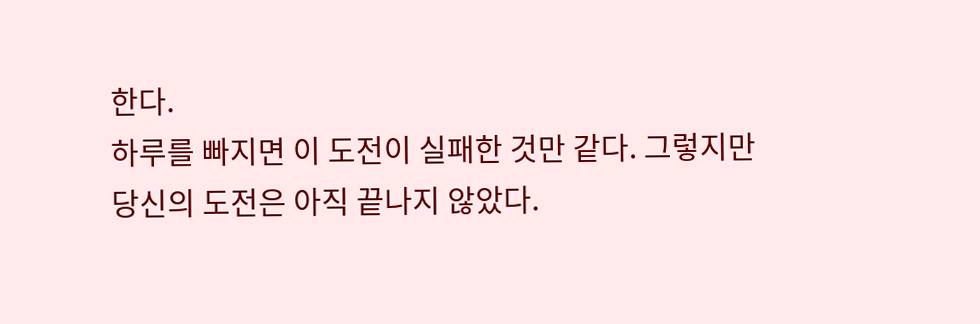한다.
하루를 빠지면 이 도전이 실패한 것만 같다. 그렇지만 당신의 도전은 아직 끝나지 않았다.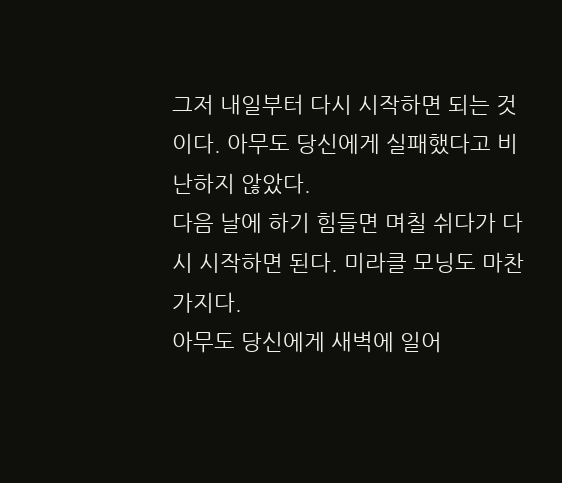그저 내일부터 다시 시작하면 되는 것이다. 아무도 당신에게 실패했다고 비난하지 않았다.
다음 날에 하기 힘들면 며칠 쉬다가 다시 시작하면 된다. 미라클 모닝도 마찬가지다.
아무도 당신에게 새벽에 일어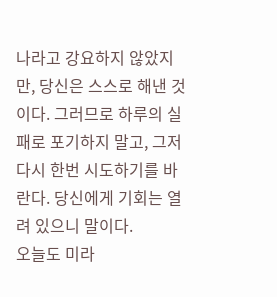나라고 강요하지 않았지만, 당신은 스스로 해낸 것이다. 그러므로 하루의 실패로 포기하지 말고, 그저 다시 한번 시도하기를 바란다. 당신에게 기회는 열려 있으니 말이다.
오늘도 미라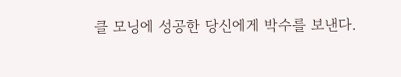클 모닝에 성공한 당신에게 박수를 보낸다.